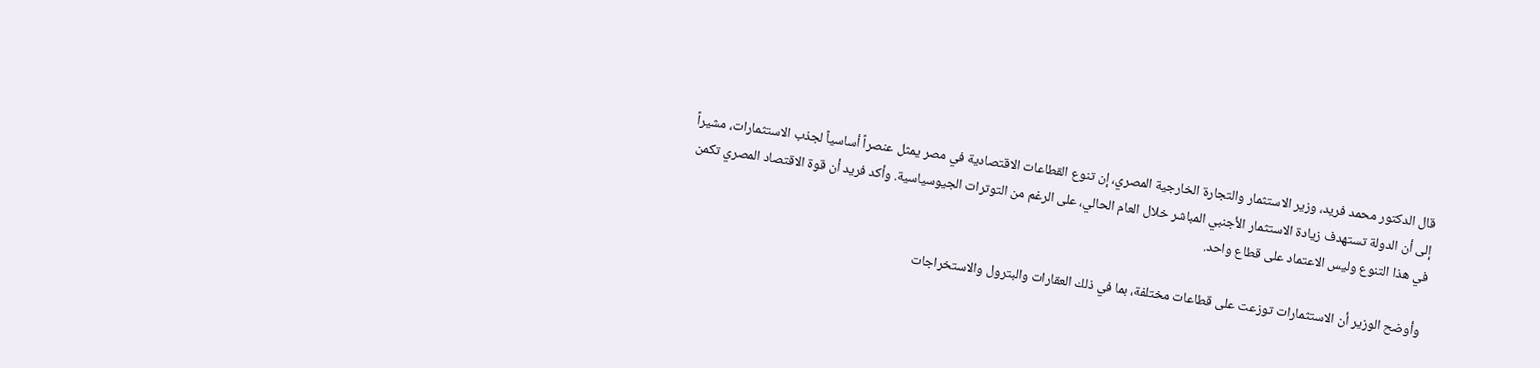قال الدكتور محمد فريد، وزير الاستثمار والتجارة الخارجية المصري، إن تنوع القطاعات الاقتصادية في مصر يمثل عنصراً أساسياً لجذب الاستثمارات، مشيراً إلى أن الدولة تستهدف زيادة الاستثمار الأجنبي المباشر خلال العام الحالي، على الرغم من التوترات الجيوسياسية. وأكد فريد أن قوة الاقتصاد المصري تكمن في هذا التنوع وليس الاعتماد على قطاع واحد.

وأوضح الوزير أن الاستثمارات توزعت على قطاعات مختلفة، بما في ذلك العقارات والبترول والاستخراجات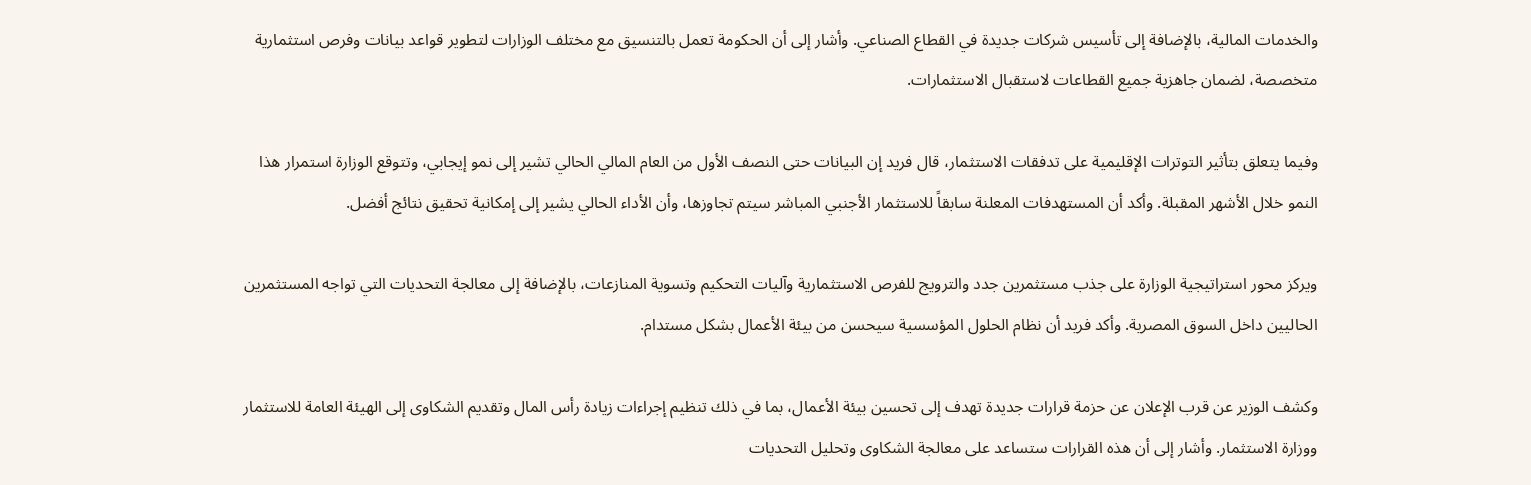والخدمات المالية، بالإضافة إلى تأسيس شركات جديدة في القطاع الصناعي. وأشار إلى أن الحكومة تعمل بالتنسيق مع مختلف الوزارات لتطوير قواعد بيانات وفرص استثمارية متخصصة، لضمان جاهزية جميع القطاعات لاستقبال الاستثمارات.

وفيما يتعلق بتأثير التوترات الإقليمية على تدفقات الاستثمار، قال فريد إن البيانات حتى النصف الأول من العام المالي الحالي تشير إلى نمو إيجابي، وتتوقع الوزارة استمرار هذا النمو خلال الأشهر المقبلة. وأكد أن المستهدفات المعلنة سابقاً للاستثمار الأجنبي المباشر سيتم تجاوزها، وأن الأداء الحالي يشير إلى إمكانية تحقيق نتائج أفضل.

ويركز محور استراتيجية الوزارة على جذب مستثمرين جدد والترويج للفرص الاستثمارية وآليات التحكيم وتسوية المنازعات، بالإضافة إلى معالجة التحديات التي تواجه المستثمرين الحاليين داخل السوق المصرية. وأكد فريد أن نظام الحلول المؤسسية سيحسن من بيئة الأعمال بشكل مستدام.

وكشف الوزير عن قرب الإعلان عن حزمة قرارات جديدة تهدف إلى تحسين بيئة الأعمال، بما في ذلك تنظيم إجراءات زيادة رأس المال وتقديم الشكاوى إلى الهيئة العامة للاستثمار ووزارة الاستثمار. وأشار إلى أن هذه القرارات ستساعد على معالجة الشكاوى وتحليل التحديات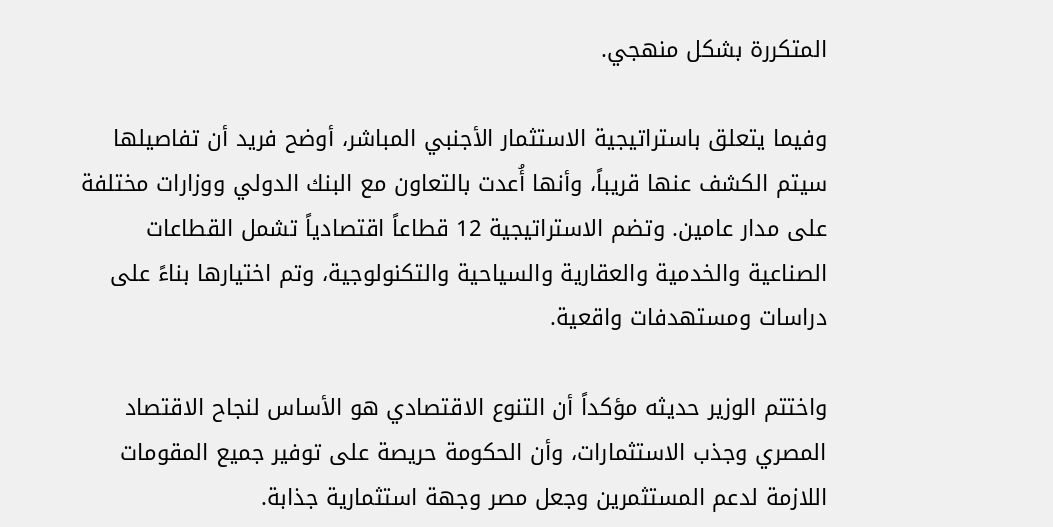المتكررة بشكل منهجي.

وفيما يتعلق باستراتيجية الاستثمار الأجنبي المباشر، أوضح فريد أن تفاصيلها سيتم الكشف عنها قريباً، وأنها أُعدت بالتعاون مع البنك الدولي ووزارات مختلفة على مدار عامين. وتضم الاستراتيجية 12 قطاعاً اقتصادياً تشمل القطاعات الصناعية والخدمية والعقارية والسياحية والتكنولوجية، وتم اختيارها بناءً على دراسات ومستهدفات واقعية.

واختتم الوزير حديثه مؤكداً أن التنوع الاقتصادي هو الأساس لنجاح الاقتصاد المصري وجذب الاستثمارات، وأن الحكومة حريصة على توفير جميع المقومات اللازمة لدعم المستثمرين وجعل مصر وجهة استثمارية جذابة.